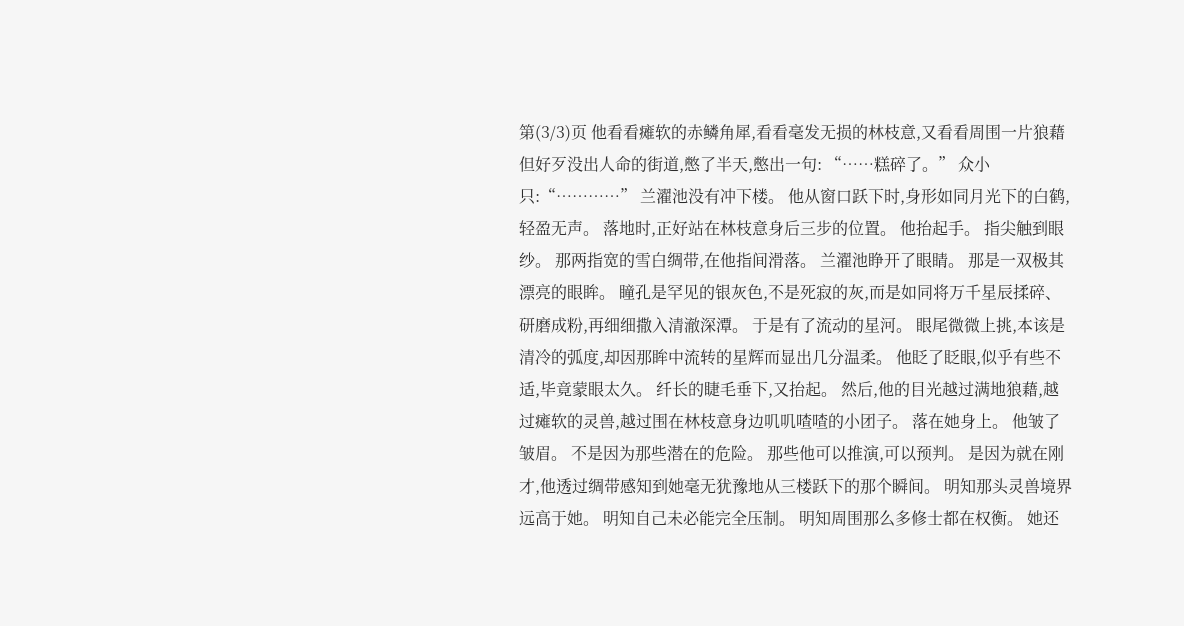第(3/3)页 他看看瘫软的赤鳞角犀,看看毫发无损的林枝意,又看看周围一片狼藉但好歹没出人命的街道,憋了半天,憋出一句: “……糕碎了。” 众小只:“…………” 兰濯池没有冲下楼。 他从窗口跃下时,身形如同月光下的白鹤,轻盈无声。 落地时,正好站在林枝意身后三步的位置。 他抬起手。 指尖触到眼纱。 那两指宽的雪白绸带,在他指间滑落。 兰濯池睁开了眼睛。 那是一双极其漂亮的眼眸。 瞳孔是罕见的银灰色,不是死寂的灰,而是如同将万千星辰揉碎、研磨成粉,再细细撒入清澈深潭。 于是有了流动的星河。 眼尾微微上挑,本该是清冷的弧度,却因那眸中流转的星辉而显出几分温柔。 他眨了眨眼,似乎有些不适,毕竟蒙眼太久。 纤长的睫毛垂下,又抬起。 然后,他的目光越过满地狼藉,越过瘫软的灵兽,越过围在林枝意身边叽叽喳喳的小团子。 落在她身上。 他皱了皱眉。 不是因为那些潜在的危险。 那些他可以推演,可以预判。 是因为就在刚才,他透过绸带感知到她毫无犹豫地从三楼跃下的那个瞬间。 明知那头灵兽境界远高于她。 明知自己未必能完全压制。 明知周围那么多修士都在权衡。 她还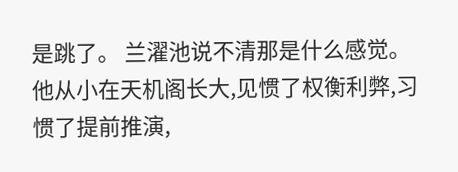是跳了。 兰濯池说不清那是什么感觉。 他从小在天机阁长大,见惯了权衡利弊,习惯了提前推演,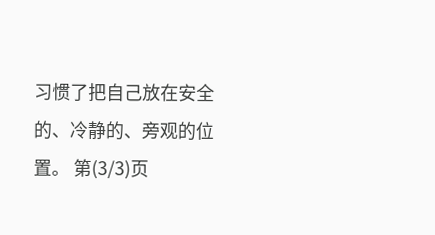习惯了把自己放在安全的、冷静的、旁观的位置。 第(3/3)页